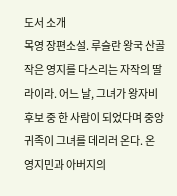도서 소개
목영 장편소설. 루슬란 왕국 산골 작은 영지를 다스리는 자작의 딸 라이라. 어느 날, 그녀가 왕자비 후보 중 한 사람이 되었다며 중앙 귀족이 그녀를 데리러 온다. 온 영지민과 아버지의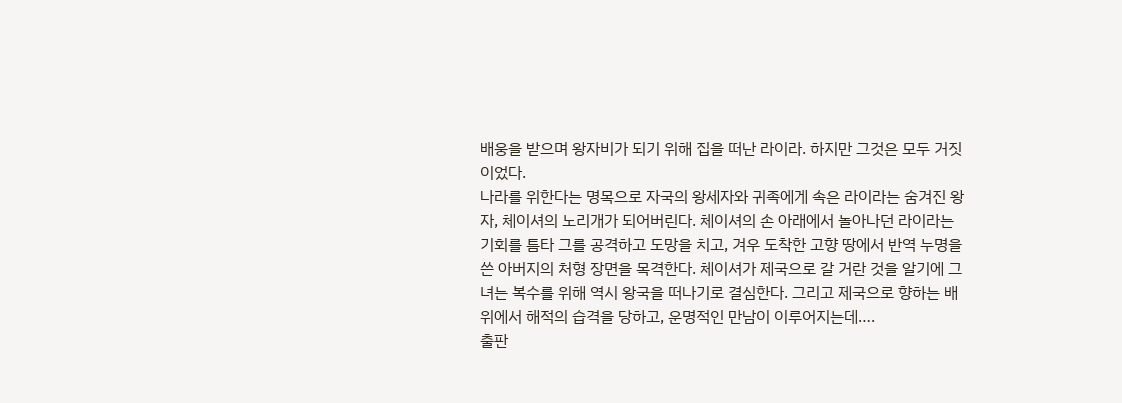배웅을 받으며 왕자비가 되기 위해 집을 떠난 라이라. 하지만 그것은 모두 거짓이었다.
나라를 위한다는 명목으로 자국의 왕세자와 귀족에게 속은 라이라는 숨겨진 왕자, 체이셔의 노리개가 되어버린다. 체이셔의 손 아래에서 놀아나던 라이라는 기회를 틈타 그를 공격하고 도망을 치고, 겨우 도착한 고향 땅에서 반역 누명을 쓴 아버지의 처형 장면을 목격한다. 체이셔가 제국으로 갈 거란 것을 알기에 그녀는 복수를 위해 역시 왕국을 떠나기로 결심한다. 그리고 제국으로 향하는 배 위에서 해적의 습격을 당하고, 운명적인 만남이 이루어지는데….
출판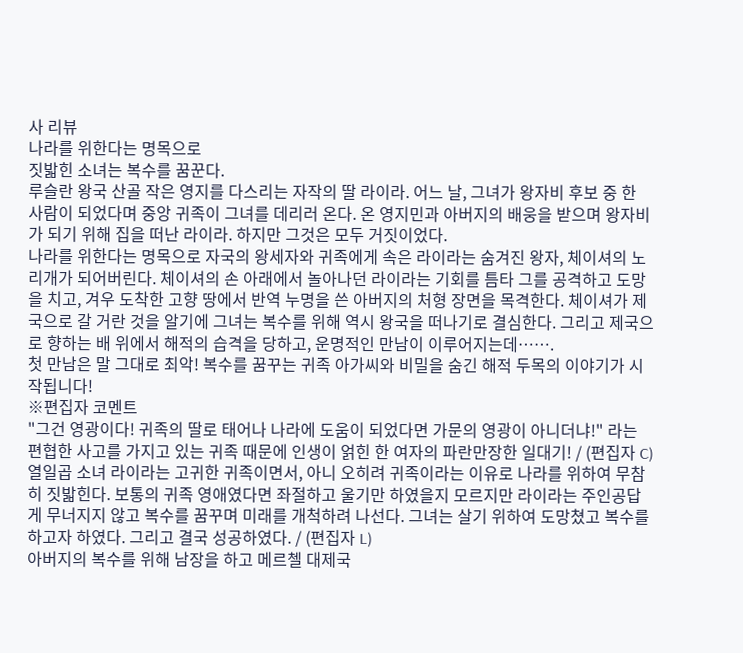사 리뷰
나라를 위한다는 명목으로
짓밟힌 소녀는 복수를 꿈꾼다.
루슬란 왕국 산골 작은 영지를 다스리는 자작의 딸 라이라. 어느 날, 그녀가 왕자비 후보 중 한 사람이 되었다며 중앙 귀족이 그녀를 데리러 온다. 온 영지민과 아버지의 배웅을 받으며 왕자비가 되기 위해 집을 떠난 라이라. 하지만 그것은 모두 거짓이었다.
나라를 위한다는 명목으로 자국의 왕세자와 귀족에게 속은 라이라는 숨겨진 왕자, 체이셔의 노리개가 되어버린다. 체이셔의 손 아래에서 놀아나던 라이라는 기회를 틈타 그를 공격하고 도망을 치고, 겨우 도착한 고향 땅에서 반역 누명을 쓴 아버지의 처형 장면을 목격한다. 체이셔가 제국으로 갈 거란 것을 알기에 그녀는 복수를 위해 역시 왕국을 떠나기로 결심한다. 그리고 제국으로 향하는 배 위에서 해적의 습격을 당하고, 운명적인 만남이 이루어지는데…….
첫 만남은 말 그대로 최악! 복수를 꿈꾸는 귀족 아가씨와 비밀을 숨긴 해적 두목의 이야기가 시작됩니다!
※편집자 코멘트
"그건 영광이다! 귀족의 딸로 태어나 나라에 도움이 되었다면 가문의 영광이 아니더냐!" 라는 편협한 사고를 가지고 있는 귀족 때문에 인생이 얽힌 한 여자의 파란만장한 일대기! / (편집자 C)
열일곱 소녀 라이라는 고귀한 귀족이면서, 아니 오히려 귀족이라는 이유로 나라를 위하여 무참히 짓밟힌다. 보통의 귀족 영애였다면 좌절하고 울기만 하였을지 모르지만 라이라는 주인공답게 무너지지 않고 복수를 꿈꾸며 미래를 개척하려 나선다. 그녀는 살기 위하여 도망쳤고 복수를 하고자 하였다. 그리고 결국 성공하였다. / (편집자 L)
아버지의 복수를 위해 남장을 하고 메르첼 대제국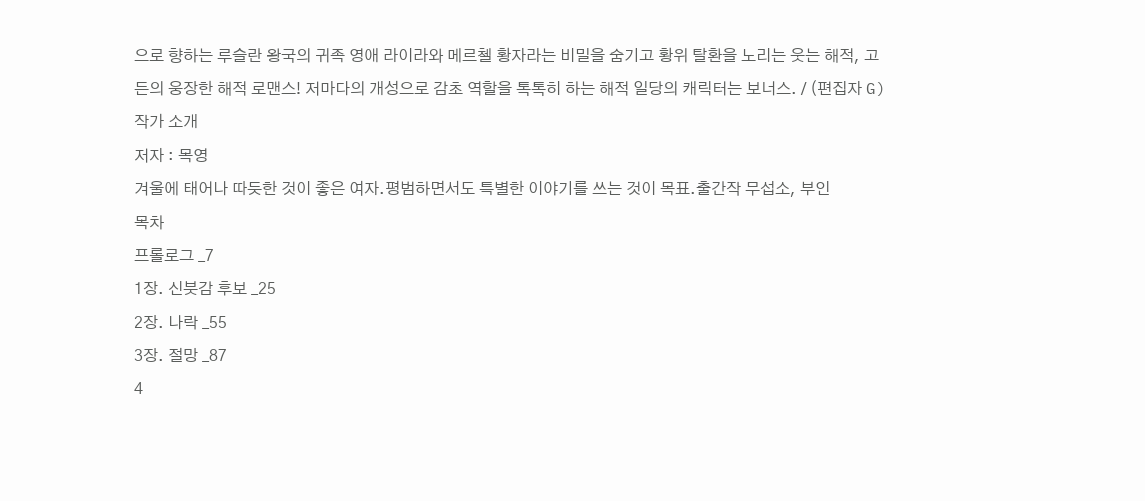으로 향하는 루슬란 왕국의 귀족 영애 라이라와 메르첼 황자라는 비밀을 숨기고 황위 탈환을 노리는 웃는 해적, 고든의 웅장한 해적 로맨스! 저마다의 개성으로 감초 역할을 톡톡히 하는 해적 일당의 캐릭터는 보너스. / (편집자 G)
작가 소개
저자 : 목영
겨울에 태어나 따듯한 것이 좋은 여자.평범하면서도 특별한 이야기를 쓰는 것이 목표.출간작 무섭소, 부인
목차
프롤로그 _7
1장. 신붓감 후보 _25
2장. 나락 _55
3장. 절망 _87
4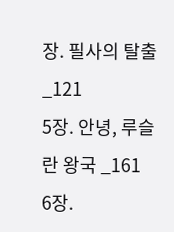장. 필사의 탈출 _121
5장. 안녕, 루슬란 왕국 _161
6장.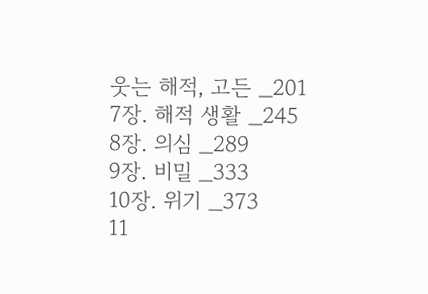웃는 해적, 고든 _201
7장. 해적 생활 _245
8장. 의심 _289
9장. 비밀 _333
10장. 위기 _373
11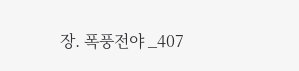장. 폭풍전야 _407